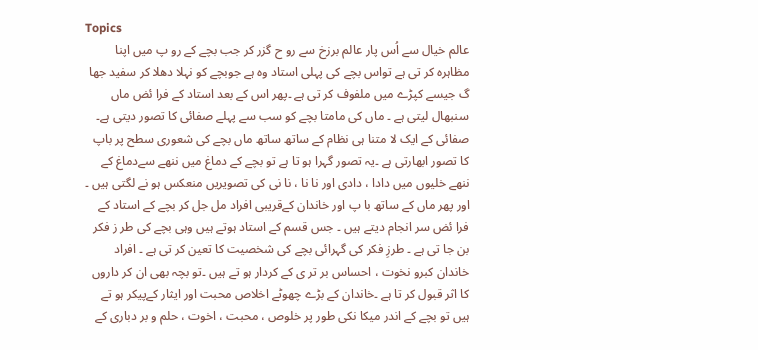Topics
عالم خیال سے اُس پار عالم برزخ سے رو ح گزر کر جب بچے کے رو پ میں اپنا مظاہرہ کر تی ہے تواس بچے کی پہلی استاد وہ ہے جوبچے کو نہلا دھلا کر سفید جھا گ جیسے کپڑے میں ملفوف کر تی ہے ۔پھر اس کے بعد استاد کے فرا ئض ماں سنبھال لیتی ہے ۔ ماں کی مامتا بچے کو سب سے پہلے صفائی کا تصور دیتی ہے۔ صفائی کے ایک لا متنا ہی نظام کے ساتھ ساتھ ماں بچے کی شعوری سطح پر باپ کا تصور ابھارتی ہے ۔یہ تصور گہرا ہو تا ہے تو بچے کے دماغ میں ننھے سےدماغ کے ننھے خلیوں میں دادا ، دادی اور نا نا ، نا نی کی تصویریں منعکس ہو نے لگتی ہیں ۔ اور پھر ماں کے ساتھ با پ اور خاندان کےقریبی افراد مل جل کر بچے کے استاد کے فرا ئض سر انجام دیتے ہیں ۔ جس قسم کے استاد ہوتے ہیں وہی بچے کی طر ز فکر بن جا تی ہے ۔ طرزِ فکر کی گہرائی بچے کی شخصیت کا تعین کر تی ہے ۔ افراد خاندان کبرو نخوت ، احساس بر تر ی کے کردار ہو تے ہیں ۔تو بچہ بھی ان کر داروں کا اثر قبول کر تا ہے ۔خاندان کے بڑے چھوٹے اخلاص محبت اور ایثار کےپیکر ہو تے ہیں تو بچے کے اندر میکا نکی طور پر خلوص ، محبت ، اخوت ، حلم و بر دباری کے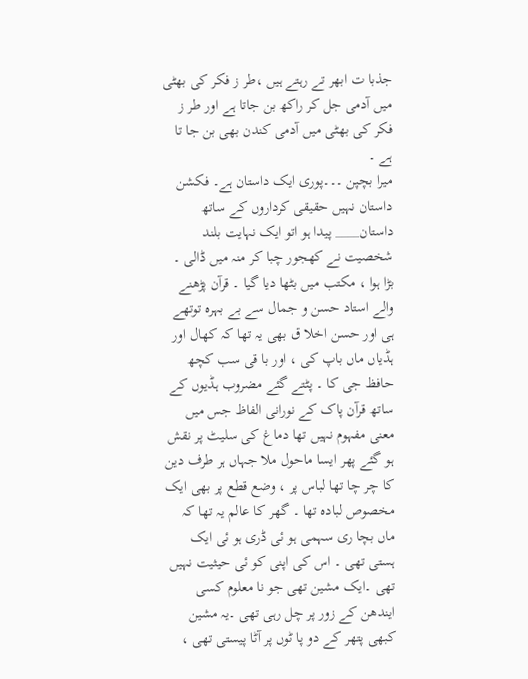جذبا ت ابھر تے رہتے ہیں ،طر ز فکر کی بھٹی میں آدمی جل کر راکھ بن جاتا ہے اور طر ز فکر کی بھٹی میں آدمی کندن بھی بن جا تا ہے ۔
میرا بچپن ۔۔۔پوری ایک داستان ہے۔ فکشن داستان نہیں حقیقی کرداروں کے ساتھ داستان____ پیدا ہو اتو ایک نہایت بلند شخصیت نے کھجور چبا کر منہ میں ڈالی ۔ بڑا ہوا ، مکتب میں بٹھا دیا گیا ۔ قرآن پڑھنے والے استاد حسن و جمال سے بے بہرہ توتھے ہی اور حسن اخلا ق بھی یہ تھا کہ کھال اور ہڈیاں ماں باپ کی ، اور با قی سب کچھ حافظ جی کا ۔ پٹتے گئے مضروب ہڈیوں کے ساتھ قرآن پاک کے نورانی الفاظ جس میں معنی مفہوم نہیں تھا دماغ کی سلیٹ پر نقش ہو گئے پھر ایسا ماحول ملا جہاں ہر طرف دین کا چر چا تھا لباس پر ، وضع قطع پر بھی ایک مخصوص لبادہ تھا ۔ گھر کا عالم یہ تھا کہ ماں بچا ری سہمی ہو ئی ڈری ہو ئی ایک ہستی تھی ۔ اس کی اپنی کو ئی حیثیت نہیں تھی ۔ایک مشین تھی جو نا معلوم کسی ایندھن کے زور پر چل رہی تھی ۔یہ مشین کبھی پتھر کے دو پا ٹوں پر آٹا پیستی تھی ،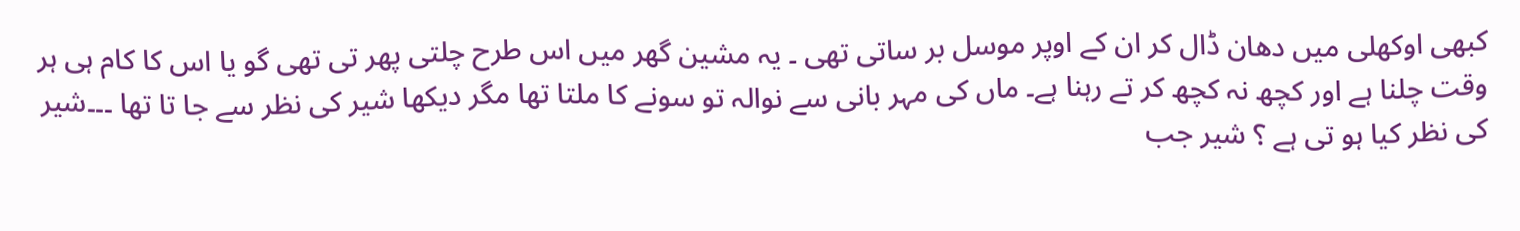کبھی اوکھلی میں دھان ڈال کر ان کے اوپر موسل بر ساتی تھی ۔ یہ مشین گھر میں اس طرح چلتی پھر تی تھی گو یا اس کا کام ہی ہر وقت چلنا ہے اور کچھ نہ کچھ کر تے رہنا ہے۔ ماں کی مہر بانی سے نوالہ تو سونے کا ملتا تھا مگر دیکھا شیر کی نظر سے جا تا تھا ۔۔۔شیر کی نظر کیا ہو تی ہے ؟ شیر جب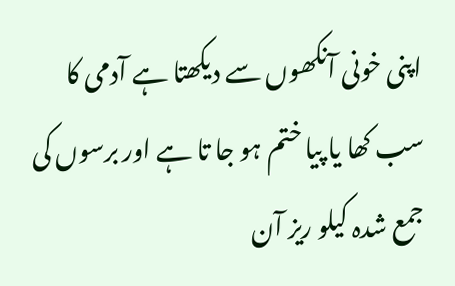اپنی خونی آنکھوں سے دیکھتا ہے آدمی کا سب کھا یا پیا ختم ہو جا تا ہے اور برسوں کی جمع شدہ کیلو ریز آن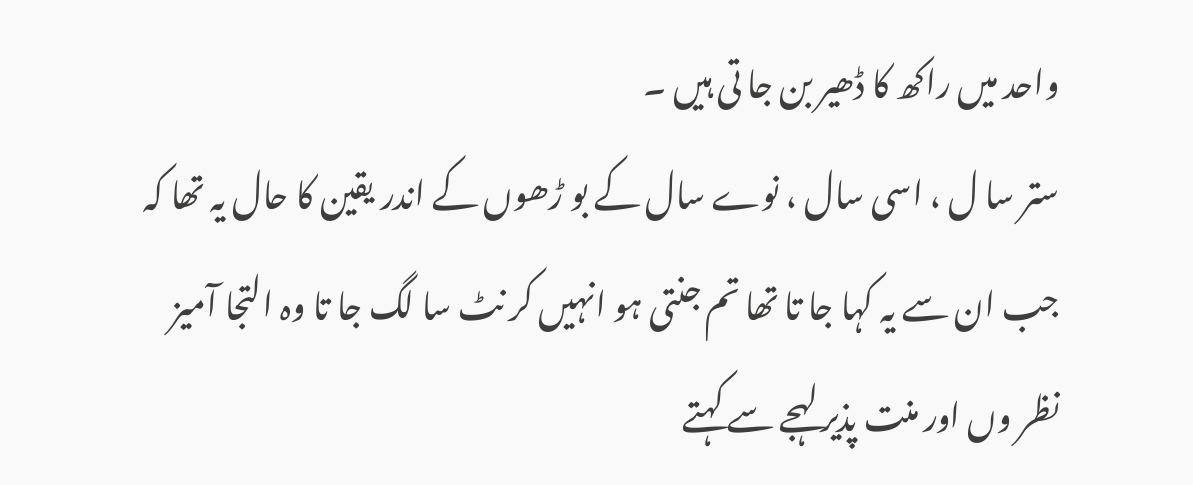واحد میں راکھ کا ڈھیر بن جا تی ہیں ۔
ستر سا ل ، اسی سال ، نوے سال کے بو ڑھوں کے اندر یقین کا حال یہ تھا کہ جب ان سے یہ کہا جا تا تھا تم جنتی ہو انہیں کر نٹ سا لگ جا تا وہ التجا آمیز نظر وں اور منت پذیر لہجے سے کہتے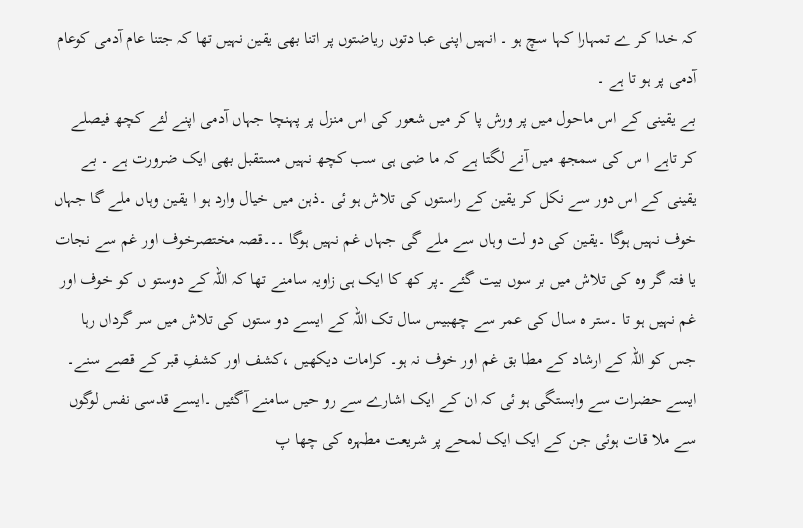کہ خدا کر ے تمہارا کہا سچ ہو ۔ انہیں اپنی عبا دتوں ریاضتوں پر اتنا بھی یقین نہیں تھا کہ جتنا عام آدمی کوعام آدمی پر ہو تا ہے ۔
بے یقینی کے اس ماحول میں پر ورش پا کر میں شعور کی اس منزل پر پہنچا جہاں آدمی اپنے لئے کچھ فیصلے کر تاہے ا س کی سمجھ میں آنے لگتا ہے کہ ما ضی ہی سب کچھ نہیں مستقبل بھی ایک ضرورت ہے ۔ بے یقینی کے اس دور سے نکل کر یقین کے راستوں کی تلاش ہو ئی ۔ذہن میں خیال وارد ہو ا یقین وہاں ملے گا جہاں خوف نہیں ہوگا ۔یقین کی دو لت وہاں سے ملے گی جہاں غم نہیں ہوگا ۔۔۔قصہ مختصرخوف اور غم سے نجات یا فتہ گر وہ کی تلاش میں بر سوں بیت گئے ۔پر کھ کا ایک ہی زاویہ سامنے تھا کہ اللہ کے دوستو ں کو خوف اور غم نہیں ہو تا ۔ستر ہ سال کی عمر سے چھبیس سال تک اللہ کے ایسے دو ستوں کی تلاش میں سر گرداں رہا جس کو اللہ کے ارشاد کے مطا بق غم اور خوف نہ ہو۔ کرامات دیکھیں ،کشف اور کشفِ قبر کے قصے سنے۔ ایسے حضرات سے وابستگی ہو ئی کہ ان کے ایک اشارے سے رو حیں سامنے آگئیں ۔ایسے قدسی نفس لوگوں سے ملا قات ہوئی جن کے ایک ایک لمحے پر شریعت مطہرہ کی چھا پ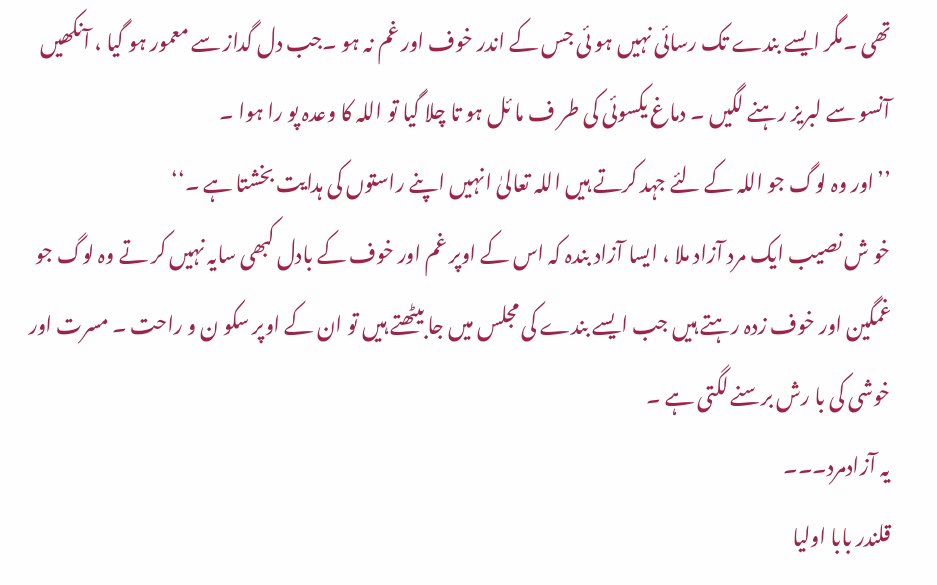تھی ۔مگر ایسے بندے تک رسائی نہیں ہو ئی جس کے اندر خوف اور غم نہ ہو ۔جب دل گداز سے معمور ہو گیا ، آنکھیں آنسو سے لبریز رہنے لگیں ۔ دماغ یکسوئی کی طر ف ما ئل ہو تا چلا گیا تو اللہ کا وعدہ پو را ہوا ۔
’’اور وہ لوگ جو اللہ کے لئے جہد کرتے ہیں اللہ تعالیٰ انہیں اپنے راستوں کی ہدایت بخشتا ہے ۔‘‘
خو ش نصیب ایک مرد آزاد ملا ، ایسا آزاد بندہ کہ اس کے اوپر غم اور خوف کے بادل کبھی سایہ نہیں کر تے وہ لوگ جو غمگین اور خوف زدہ رہتے ہیں جب ایسے بندے کی مجلس میں جا بیٹھتے ہیں تو ان کے اوپر سکو ن و راحت ۔ مسرت اور خوشی کی با رش برسنے لگتی ہے ۔
یہ آزادمرد۔۔۔
قلندر بابا اولیا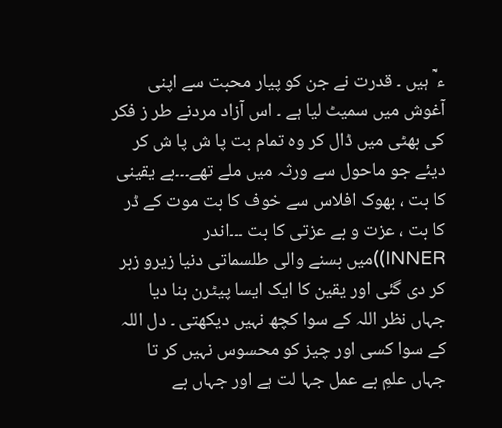ء ؒ ہیں ۔ قدرت نے جن کو پیار محبت سے اپنی آغوش میں سمیٹ لیا ہے ۔ اس آزاد مردنے طر ز فکر کی بھٹی میں ڈال کر وہ تمام بت پا ش پا ش کر دیئے جو ماحول سے ورثہ میں ملے تھے۔۔۔بے یقینی کا بت ، بھوک افلاس سے خوف کا بت موت کے ڈر کا بت ، عزت و بے عزتی کا بت ۔۔۔اندر INNER))میں بسنے والی طلسماتی دنیا زیرو زبر کر دی گئی اور یقین کا ایک ایسا پیٹرن بنا دیا جہاں نظر اللہ کے سوا کچھ نہیں دیکھتی ۔ دل اللہ کے سوا کسی اور چیز کو محسوس نہیں کر تا جہاں علمِ بے عمل جہا لت ہے اور جہاں بے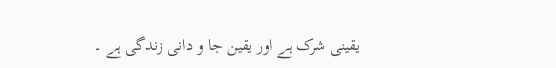یقینی شرک ہے اور یقین جا و دانی زندگی ہے ۔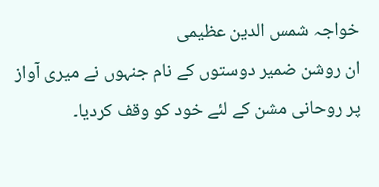خواجہ شمس الدین عظیمی
ان روشن ضمیر دوستوں کے نام جنہوں نے میری آواز پر روحانی مشن کے لئے خود کو وقف کردیا۔